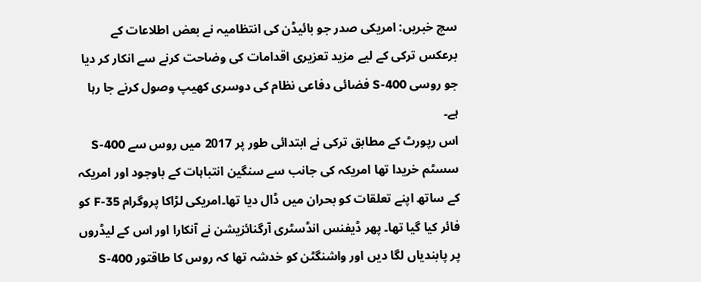سچ خبریں: امریکی صدر جو بائیڈن کی انتظامیہ نے بعض اطلاعات کے برعکس ترکی کے لیے مزید تعزیری اقدامات کی وضاحت کرنے سے انکار کر دیا جو روسی S-400 فضائی دفاعی نظام کی دوسری کھیپ وصول کرنے جا رہا ہے۔
اس رپورٹ کے مطابق ترکی نے ابتدائی طور پر 2017 میں روس سے S-400 سسٹم خریدا تھا امریکہ کی جانب سے سنگین انتباہات کے باوجود اور امریکہ کے ساتھ اپنے تعلقات کو بحران میں ڈال دیا تھا۔امریکی لڑاکا پروگرام F-35 کو فائر کیا گیا تھا۔ پھر ڈیفنس انڈسٹری آرگنائزیشن نے آنکارا اور اس کے لیڈروں پر پابندیاں لگا دیں اور واشنگٹن کو خدشہ تھا کہ روس کا طاقتور S-400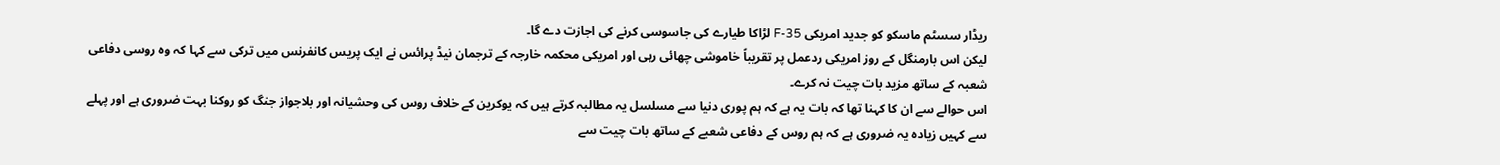ریڈار سسٹم ماسکو کو جدید امریکی F-35 لڑاکا طیارے کی جاسوسی کرنے کی اجازت دے گا۔
لیکن اس بارمنگل کے روز امریکی ردعمل پر تقریباً خاموشی چھائی رہی اور امریکی محکمہ خارجہ کے ترجمان نیڈ پرائس نے ایک پریس کانفرنس میں ترکی سے کہا کہ وہ روسی دفاعی شعبہ کے ساتھ مزید بات چیت نہ کرے۔
اس حوالے سے ان کا کہنا تھا کہ بات یہ ہے کہ ہم پوری دنیا سے مسلسل یہ مطالبہ کرتے ہیں کہ یوکرین کے خلاف روس کی وحشیانہ اور بلاجواز جنگ کو روکنا بہت ضروری ہے اور پہلے سے کہیں زیادہ یہ ضروری ہے کہ ہم روس کے دفاعی شعبے کے ساتھ بات چیت سے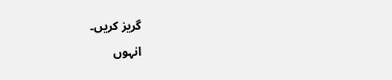گریز کریں۔
انہوں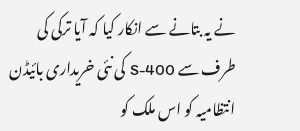نے یہ بتانے سے انکار کیا کہ آیا ترکی کی طرف سے S-400 کی نئی خریداری بائیڈن انتظامیہ کو اس ملک کو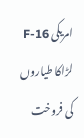امریکی F-16 لڑاکا طیاروں کی فروخت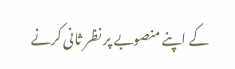کے اپنے منصوبے پر نظر ثانی کرنے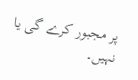پر مجبور کرے گی یا نہیں۔